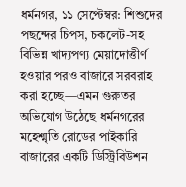ধর্মনগর, ১১ সেপ্টেম্বর: শিশুদের পছন্দের চিপস, চকলেট-সহ বিভিন্ন খাদ্যপণ্য মেয়াদোত্তীর্ণ হওয়ার পরও বাজারে সরবরাহ করা হচ্ছে—এমন গুরুতর অভিযোগ উঠেছে ধর্মনগরের মহেশ্মৃতি রোডের পাইকারি বাজারের একটি ডিস্ট্রিবিউশন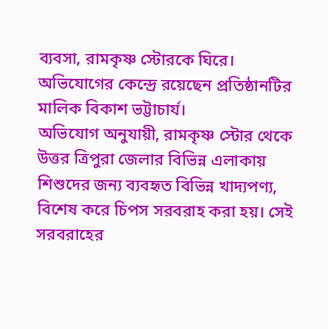ব্যবসা, রামকৃষ্ণ স্টোরকে ঘিরে। অভিযোগের কেন্দ্রে রয়েছেন প্রতিষ্ঠানটির মালিক বিকাশ ভট্টাচার্য।
অভিযোগ অনুযায়ী, রামকৃষ্ণ স্টোর থেকে উত্তর ত্রিপুরা জেলার বিভিন্ন এলাকায় শিশুদের জন্য ব্যবহৃত বিভিন্ন খাদ্যপণ্য, বিশেষ করে চিপস সরবরাহ করা হয়। সেই সরবরাহের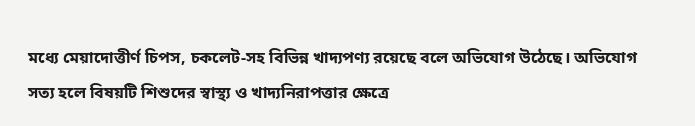মধ্যে মেয়াদোত্তীর্ণ চিপস, চকলেট-সহ বিভিন্ন খাদ্যপণ্য রয়েছে বলে অভিযোগ উঠেছে। অভিযোগ সত্য হলে বিষয়টি শিশুদের স্বাস্থ্য ও খাদ্যনিরাপত্তার ক্ষেত্রে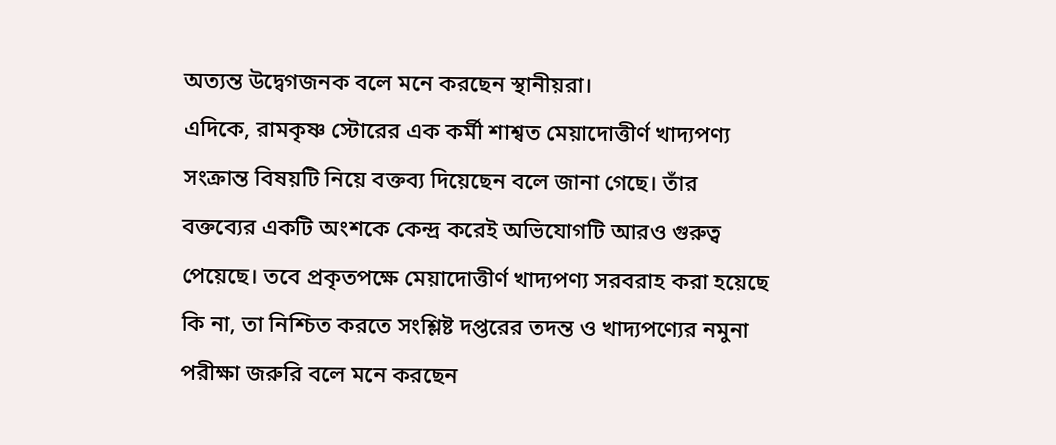অত্যন্ত উদ্বেগজনক বলে মনে করছেন স্থানীয়রা।
এদিকে, রামকৃষ্ণ স্টোরের এক কর্মী শাশ্বত মেয়াদোত্তীর্ণ খাদ্যপণ্য সংক্রান্ত বিষয়টি নিয়ে বক্তব্য দিয়েছেন বলে জানা গেছে। তাঁর বক্তব্যের একটি অংশকে কেন্দ্র করেই অভিযোগটি আরও গুরুত্ব পেয়েছে। তবে প্রকৃতপক্ষে মেয়াদোত্তীর্ণ খাদ্যপণ্য সরবরাহ করা হয়েছে কি না, তা নিশ্চিত করতে সংশ্লিষ্ট দপ্তরের তদন্ত ও খাদ্যপণ্যের নমুনা পরীক্ষা জরুরি বলে মনে করছেন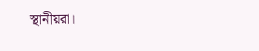স্থানীয়রা।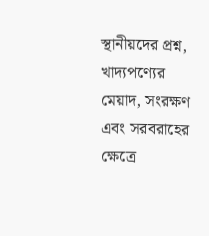স্থানীয়দের প্রশ্ন, খাদ্যপণ্যের মেয়াদ, সংরক্ষণ এবং সরবরাহের ক্ষেত্রে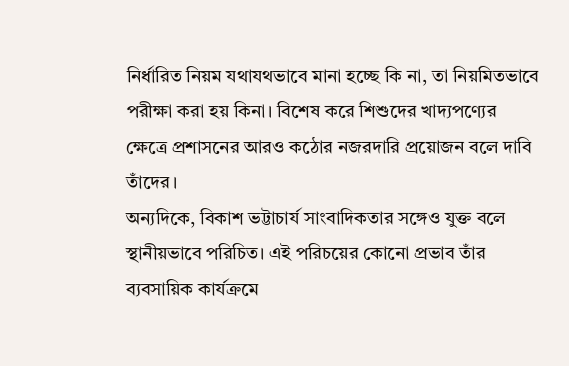নির্ধারিত নিয়ম যথাযথভাবে মানা হচ্ছে কি না, তা নিয়মিতভাবে পরীক্ষা করা হয় কিনা। বিশেষ করে শিশুদের খাদ্যপণ্যের ক্ষেত্রে প্রশাসনের আরও কঠোর নজরদারি প্রয়োজন বলে দাবি তাঁদের।
অন্যদিকে, বিকাশ ভট্টাচার্য সাংবাদিকতার সঙ্গেও যুক্ত বলে স্থানীয়ভাবে পরিচিত। এই পরিচয়ের কোনো প্রভাব তাঁর ব্যবসায়িক কার্যক্রমে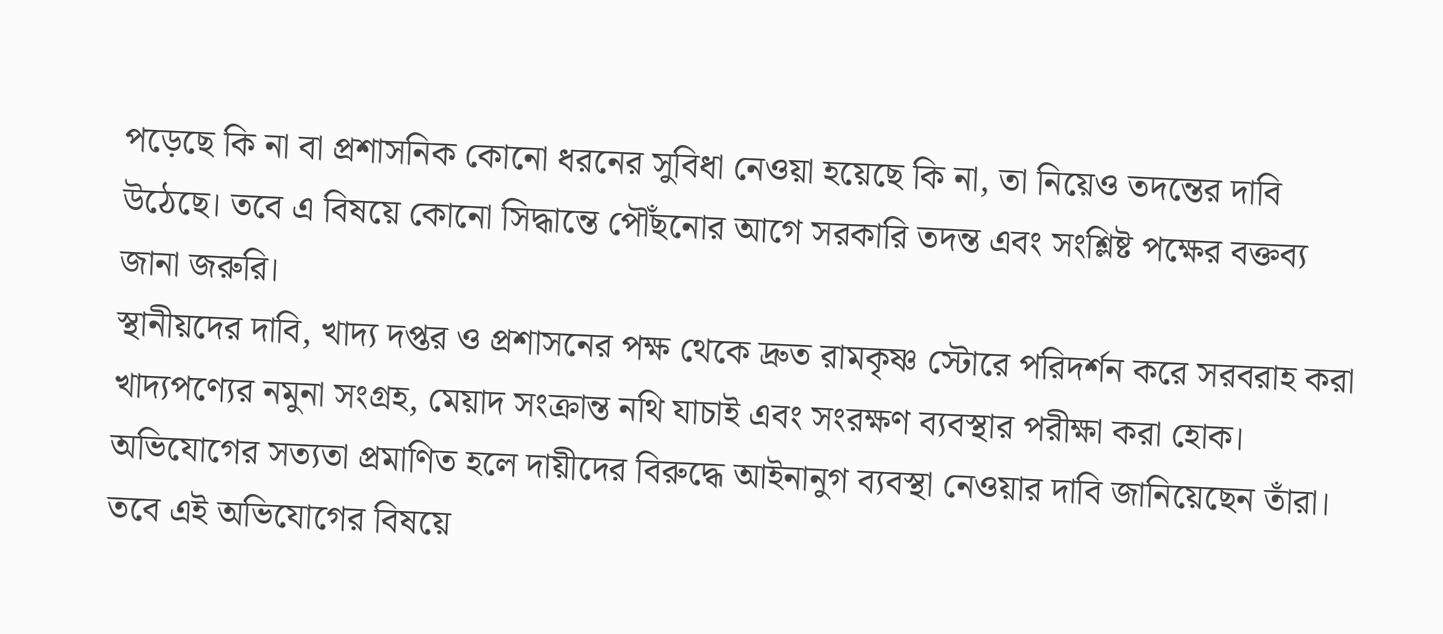পড়েছে কি না বা প্রশাসনিক কোনো ধরনের সুবিধা নেওয়া হয়েছে কি না, তা নিয়েও তদন্তের দাবি উঠেছে। তবে এ বিষয়ে কোনো সিদ্ধান্তে পৌঁছনোর আগে সরকারি তদন্ত এবং সংশ্লিষ্ট পক্ষের বক্তব্য জানা জরুরি।
স্থানীয়দের দাবি, খাদ্য দপ্তর ও প্রশাসনের পক্ষ থেকে দ্রুত রামকৃষ্ণ স্টোরে পরিদর্শন করে সরবরাহ করা খাদ্যপণ্যের নমুনা সংগ্রহ, মেয়াদ সংক্রান্ত নথি যাচাই এবং সংরক্ষণ ব্যবস্থার পরীক্ষা করা হোক। অভিযোগের সত্যতা প্রমাণিত হলে দায়ীদের বিরুদ্ধে আইনানুগ ব্যবস্থা নেওয়ার দাবি জানিয়েছেন তাঁরা।
তবে এই অভিযোগের বিষয়ে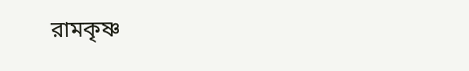রামকৃষ্ণ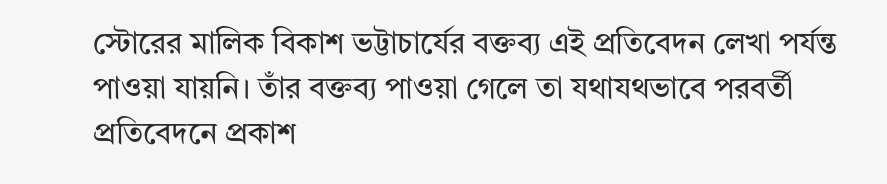স্টোরের মালিক বিকাশ ভট্টাচার্যের বক্তব্য এই প্রতিবেদন লেখা পর্যন্ত পাওয়া যায়নি। তাঁর বক্তব্য পাওয়া গেলে তা যথাযথভাবে পরবর্তী প্রতিবেদনে প্রকাশ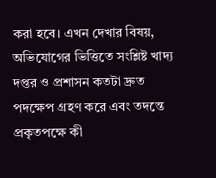করা হবে। এখন দেখার বিষয়, অভিযোগের ভিত্তিতে সংশ্লিষ্ট খাদ্য দপ্তর ও প্রশাসন কতটা দ্রুত পদক্ষেপ গ্রহণ করে এবং তদন্তে প্রকৃতপক্ষে কী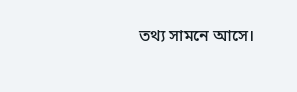তথ্য সামনে আসে।